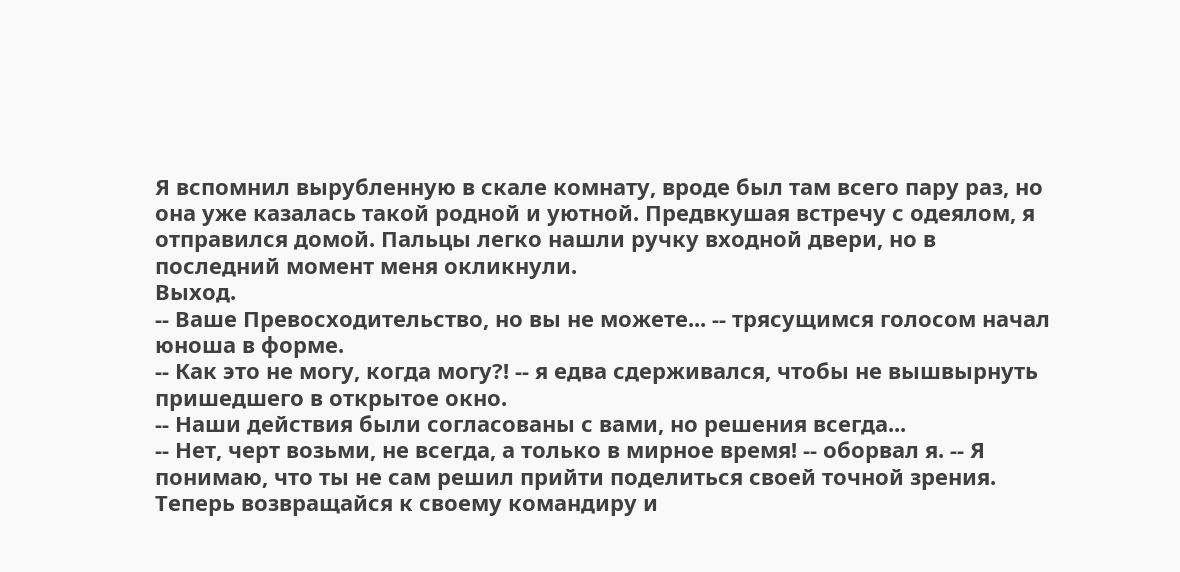Я вспомнил вырубленную в скале комнату, вроде был там всего пару раз, но она уже казалась такой родной и уютной. Предвкушая встречу с одеялом, я отправился домой. Пальцы легко нашли ручку входной двери, но в последний момент меня окликнули.
Выход.
-- Ваше Превосходительство, но вы не можете... -- трясущимся голосом начал юноша в форме.
-- Как это не могу, когда могу?! -- я едва сдерживался, чтобы не вышвырнуть пришедшего в открытое окно.
-- Наши действия были согласованы с вами, но решения всегда...
-- Нет, черт возьми, не всегда, а только в мирное время! -- оборвал я. -- Я понимаю, что ты не сам решил прийти поделиться своей точной зрения. Теперь возвращайся к своему командиру и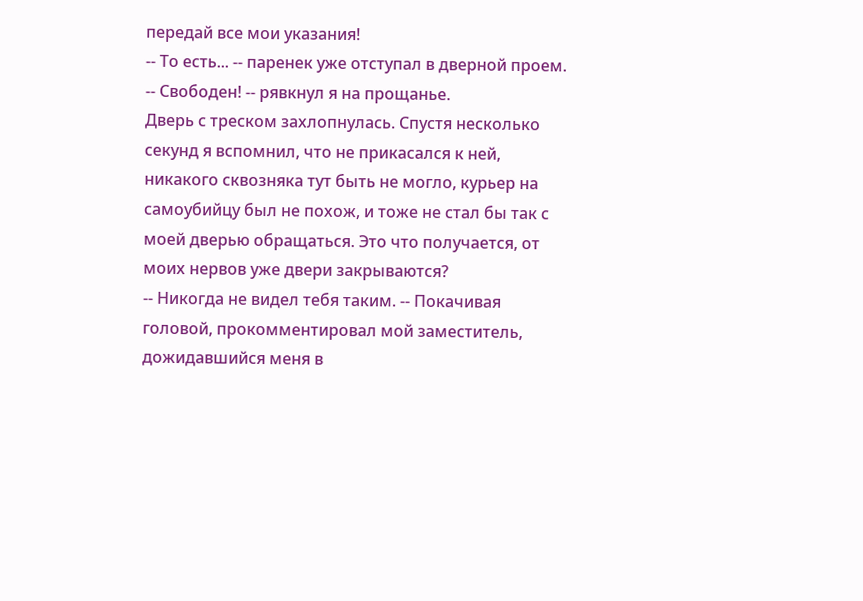передай все мои указания!
-- То есть... -- паренек уже отступал в дверной проем.
-- Свободен! -- рявкнул я на прощанье.
Дверь с треском захлопнулась. Спустя несколько секунд я вспомнил, что не прикасался к ней, никакого сквозняка тут быть не могло, курьер на самоубийцу был не похож, и тоже не стал бы так с моей дверью обращаться. Это что получается, от моих нервов уже двери закрываются?
-- Никогда не видел тебя таким. -- Покачивая головой, прокомментировал мой заместитель, дожидавшийся меня в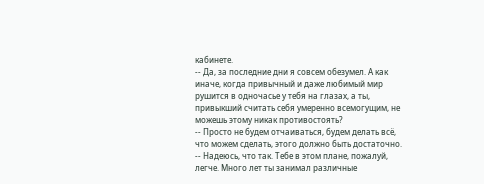кабинете.
-- Да, за последние дни я совсем обезумел. А как иначе, когда привычный и даже любимый мир рушится в одночасье у тебя на глазах, а ты, привыкший считать себя умеренно всемогущим, не можешь этому никак противостоять?
-- Просто не будем отчаиваться, будем делать всё, что можем сделать, этого должно быть достаточно.
-- Надеюсь, что так. Тебе в этом плане, пожалуй, легче. Много лет ты занимал различные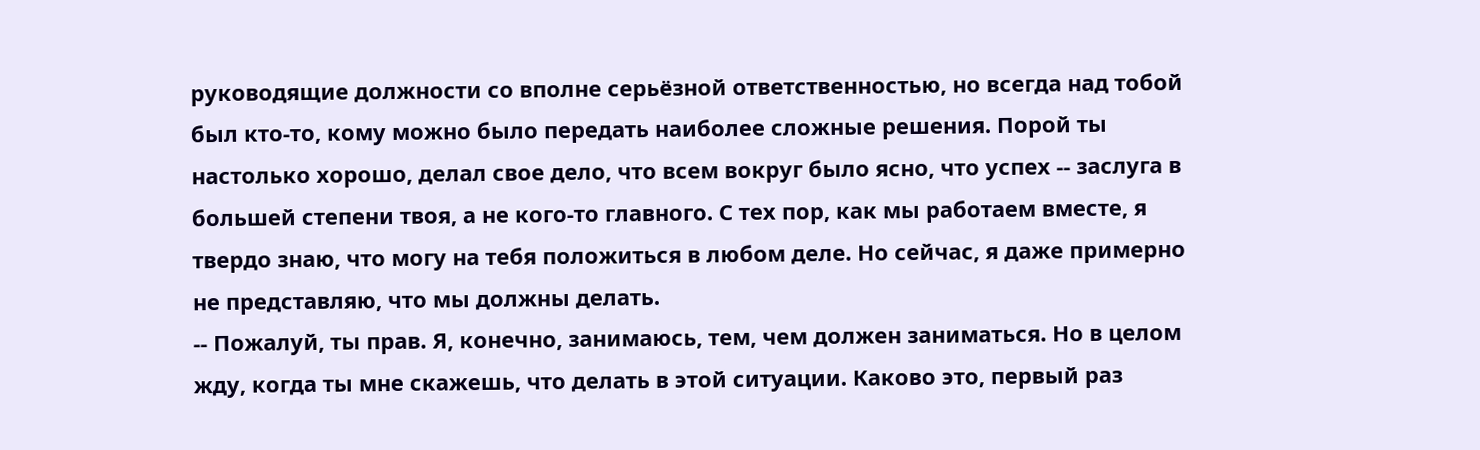руководящие должности со вполне серьёзной ответственностью, но всегда над тобой был кто-то, кому можно было передать наиболее сложные решения. Порой ты настолько хорошо, делал свое дело, что всем вокруг было ясно, что успех -- заслуга в большей степени твоя, а не кого-то главного. С тех пор, как мы работаем вместе, я твердо знаю, что могу на тебя положиться в любом деле. Но сейчас, я даже примерно не представляю, что мы должны делать.
-- Пожалуй, ты прав. Я, конечно, занимаюсь, тем, чем должен заниматься. Но в целом жду, когда ты мне скажешь, что делать в этой ситуации. Каково это, первый раз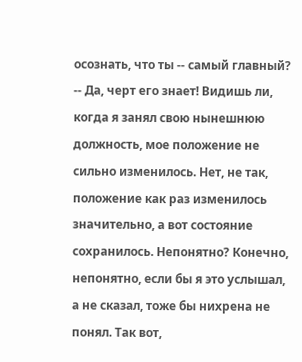осознать, что ты -- самый главный?
-- Да, черт его знает! Видишь ли, когда я занял свою нынешнюю должность, мое положение не сильно изменилось. Нет, не так, положение как раз изменилось значительно, а вот состояние сохранилось. Непонятно? Конечно, непонятно, если бы я это услышал, а не сказал, тоже бы нихрена не понял. Так вот,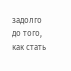задолго до того, как стать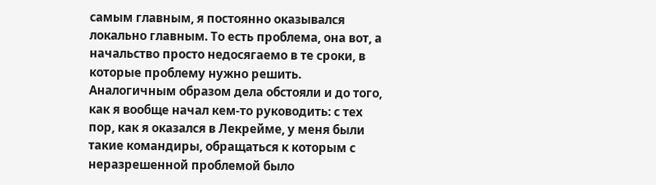самым главным, я постоянно оказывался локально главным. То есть проблема, она вот, а начальство просто недосягаемо в те сроки, в которые проблему нужно решить. Аналогичным образом дела обстояли и до того, как я вообще начал кем-то руководить: с тех пор, как я оказался в Лекрейме, у меня были такие командиры, обращаться к которым с неразрешенной проблемой было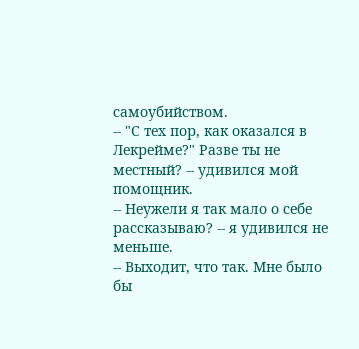самоубийством.
-- "С тех пор, как оказался в Лекрейме?" Разве ты не местный? -- удивился мой помощник.
-- Неужели я так мало о себе рассказываю? -- я удивился не меньше.
-- Выходит, что так. Мне было бы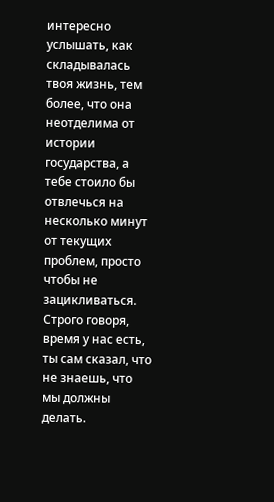интересно услышать, как складывалась твоя жизнь, тем более, что она неотделима от истории государства, а тебе стоило бы отвлечься на несколько минут от текущих проблем, просто чтобы не зацикливаться. Строго говоря, время у нас есть, ты сам сказал, что не знаешь, что мы должны делать.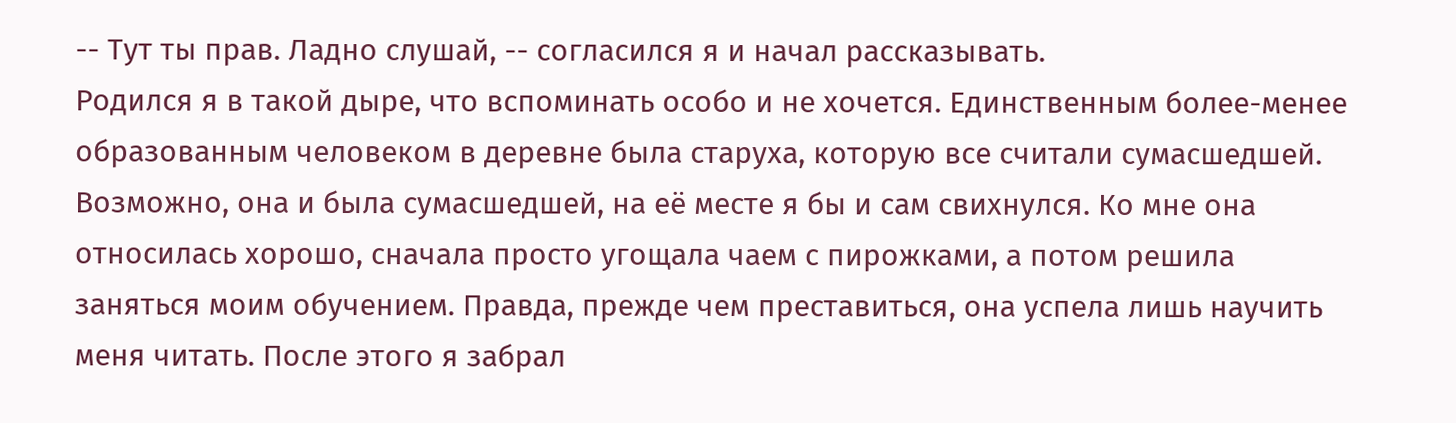-- Тут ты прав. Ладно слушай, -- согласился я и начал рассказывать.
Родился я в такой дыре, что вспоминать особо и не хочется. Единственным более-менее образованным человеком в деревне была старуха, которую все считали сумасшедшей. Возможно, она и была сумасшедшей, на её месте я бы и сам свихнулся. Ко мне она относилась хорошо, сначала просто угощала чаем с пирожками, а потом решила заняться моим обучением. Правда, прежде чем преставиться, она успела лишь научить меня читать. После этого я забрал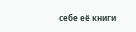себе её книги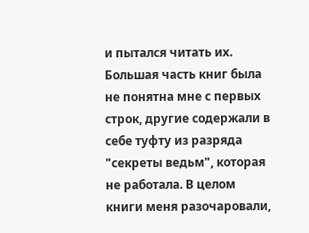и пытался читать их. Большая часть книг была не понятна мне с первых строк, другие содержали в себе туфту из разряда "секреты ведьм", которая не работала. В целом книги меня разочаровали,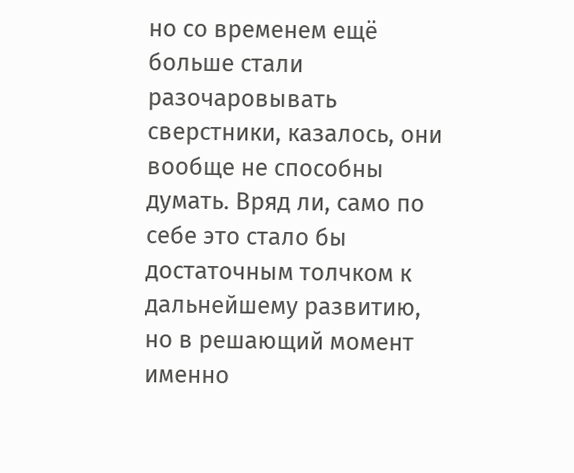но со временем ещё больше стали разочаровывать сверстники, казалось, они вообще не способны думать. Вряд ли, само по себе это стало бы достаточным толчком к дальнейшему развитию, но в решающий момент именно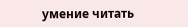умение читать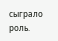сыграло роль.